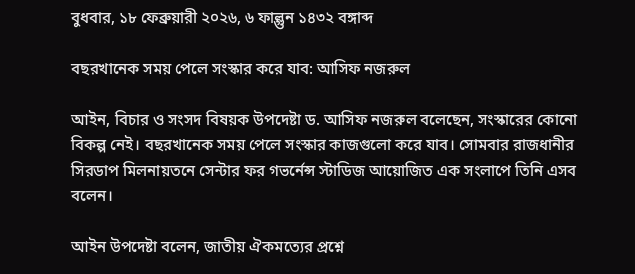বুধবার, ১৮ ফেব্রুয়ারী ২০২৬, ৬ ফাল্গুন ১৪৩২ বঙ্গাব্দ

বছরখানেক সময় পেলে সংস্কার করে যাব: আসিফ নজরুল

আইন, বিচার ও সংসদ বিষয়ক উপদেষ্টা ড. আসিফ নজরুল বলেছেন, সংস্কারের কোনো বিকল্প নেই। বছরখানেক সময় পেলে সংস্কার কাজগুলো করে যাব। সোমবার রাজধানীর সিরডাপ মিলনায়তনে সেন্টার ফর গভর্নেন্স স্টাডিজ আয়োজিত এক সংলাপে তিনি এসব বলেন।

আইন উপদেষ্টা বলেন, জাতীয় ঐকমত্যের প্রশ্নে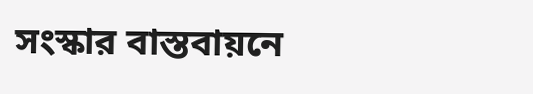সংস্কার বাস্তবায়নে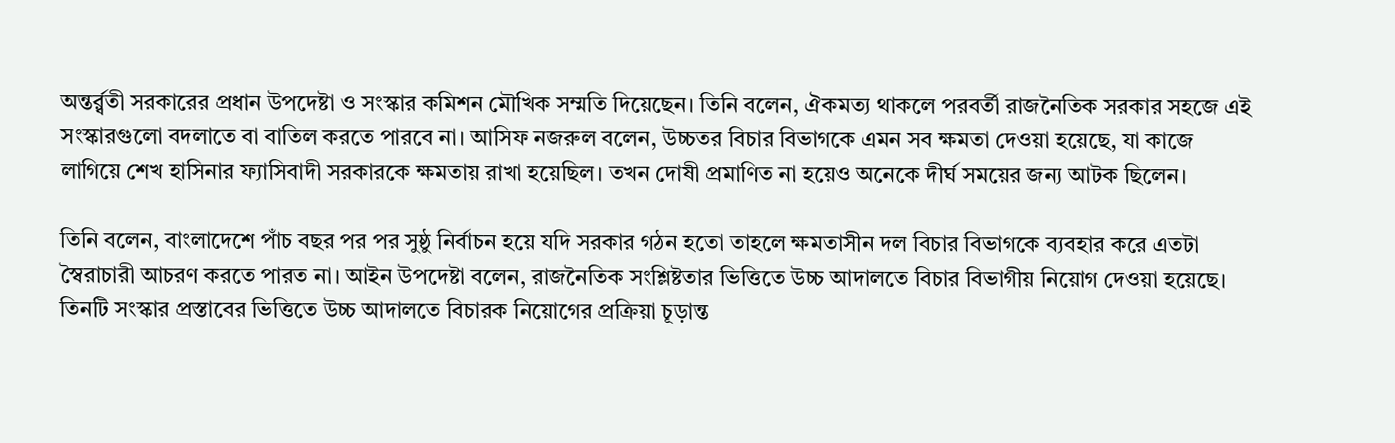অন্তর্র্বতী সরকারের প্রধান উপদেষ্টা ও সংস্কার কমিশন মৌখিক সম্মতি দিয়েছেন। তিনি বলেন, ঐকমত্য থাকলে পরবর্তী রাজনৈতিক সরকার সহজে এই সংস্কারগুলো বদলাতে বা বাতিল করতে পারবে না। আসিফ নজরুল বলেন, উচ্চতর বিচার বিভাগকে এমন সব ক্ষমতা দেওয়া হয়েছে, যা কাজে লাগিয়ে শেখ হাসিনার ফ্যাসিবাদী সরকারকে ক্ষমতায় রাখা হয়েছিল। তখন দোষী প্রমাণিত না হয়েও অনেকে দীর্ঘ সময়ের জন্য আটক ছিলেন।

তিনি বলেন, বাংলাদেশে পাঁচ বছর পর পর সুষ্ঠু নির্বাচন হয়ে যদি সরকার গঠন হতো তাহলে ক্ষমতাসীন দল বিচার বিভাগকে ব্যবহার করে এতটা স্বৈরাচারী আচরণ করতে পারত না। আইন উপদেষ্টা বলেন, রাজনৈতিক সংশ্লিষ্টতার ভিত্তিতে উচ্চ আদালতে বিচার বিভাগীয় নিয়োগ দেওয়া হয়েছে। তিনটি সংস্কার প্রস্তাবের ভিত্তিতে উচ্চ আদালতে বিচারক নিয়োগের প্রক্রিয়া চূড়ান্ত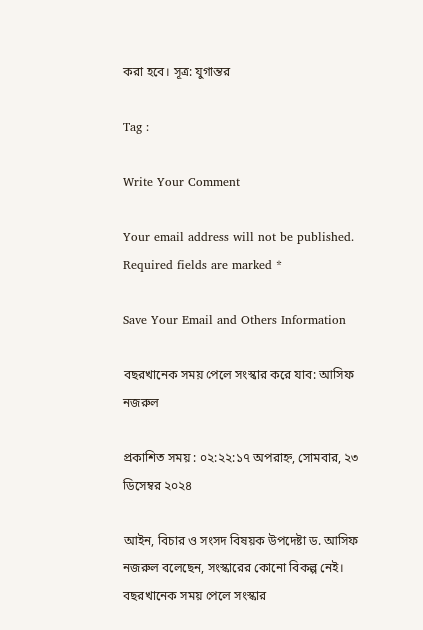করা হবে। সূত্র: যুগান্তর

Tag :

Write Your Comment

Your email address will not be published. Required fields are marked *

Save Your Email and Others Information

বছরখানেক সময় পেলে সংস্কার করে যাব: আসিফ নজরুল

প্রকাশিত সময় : ০২:২২:১৭ অপরাহ্ন, সোমবার, ২৩ ডিসেম্বর ২০২৪

আইন, বিচার ও সংসদ বিষয়ক উপদেষ্টা ড. আসিফ নজরুল বলেছেন, সংস্কারের কোনো বিকল্প নেই। বছরখানেক সময় পেলে সংস্কার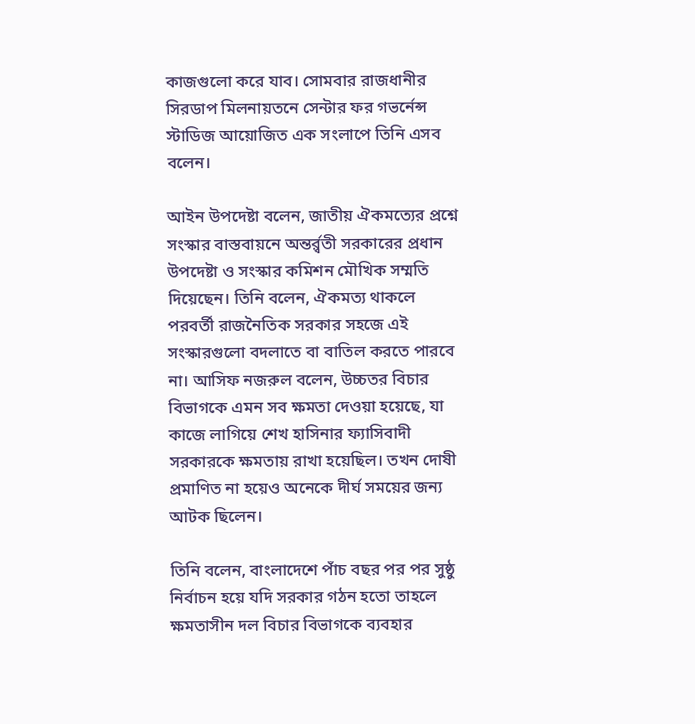কাজগুলো করে যাব। সোমবার রাজধানীর সিরডাপ মিলনায়তনে সেন্টার ফর গভর্নেন্স স্টাডিজ আয়োজিত এক সংলাপে তিনি এসব বলেন।

আইন উপদেষ্টা বলেন, জাতীয় ঐকমত্যের প্রশ্নে সংস্কার বাস্তবায়নে অন্তর্র্বতী সরকারের প্রধান উপদেষ্টা ও সংস্কার কমিশন মৌখিক সম্মতি দিয়েছেন। তিনি বলেন, ঐকমত্য থাকলে পরবর্তী রাজনৈতিক সরকার সহজে এই সংস্কারগুলো বদলাতে বা বাতিল করতে পারবে না। আসিফ নজরুল বলেন, উচ্চতর বিচার বিভাগকে এমন সব ক্ষমতা দেওয়া হয়েছে, যা কাজে লাগিয়ে শেখ হাসিনার ফ্যাসিবাদী সরকারকে ক্ষমতায় রাখা হয়েছিল। তখন দোষী প্রমাণিত না হয়েও অনেকে দীর্ঘ সময়ের জন্য আটক ছিলেন।

তিনি বলেন, বাংলাদেশে পাঁচ বছর পর পর সুষ্ঠু নির্বাচন হয়ে যদি সরকার গঠন হতো তাহলে ক্ষমতাসীন দল বিচার বিভাগকে ব্যবহার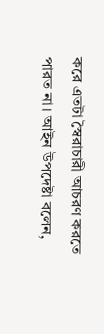করে এতটা স্বৈরাচারী আচরণ করতে পারত না। আইন উপদেষ্টা বলেন,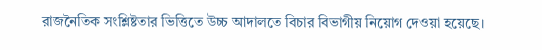রাজনৈতিক সংশ্লিষ্টতার ভিত্তিতে উচ্চ আদালতে বিচার বিভাগীয় নিয়োগ দেওয়া হয়েছে।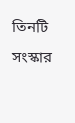তিনটি সংস্কার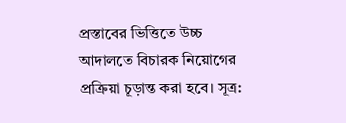প্রস্তাবের ভিত্তিতে উচ্চ আদালতে বিচারক নিয়োগের প্রক্রিয়া চূড়ান্ত করা হবে। সূত্র: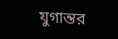যুগান্তর